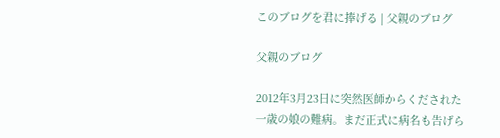このブログを君に捧げる | 父親のブログ

父親のブログ

2012年3月23日に突然医師からくだされた一歳の娘の難病。まだ正式に病名も告げら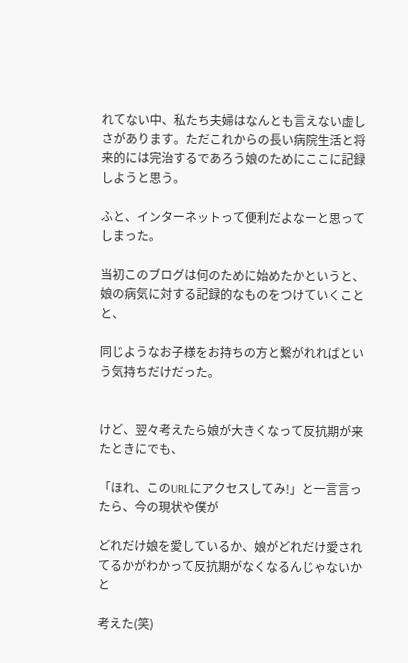れてない中、私たち夫婦はなんとも言えない虚しさがあります。ただこれからの長い病院生活と将来的には完治するであろう娘のためにここに記録しようと思う。

ふと、インターネットって便利だよなーと思ってしまった。

当初このブログは何のために始めたかというと、娘の病気に対する記録的なものをつけていくことと、

同じようなお子様をお持ちの方と繋がれればという気持ちだけだった。


けど、翌々考えたら娘が大きくなって反抗期が来たときにでも、

「ほれ、このURLにアクセスしてみ!」と一言言ったら、今の現状や僕が

どれだけ娘を愛しているか、娘がどれだけ愛されてるかがわかって反抗期がなくなるんじゃないかと

考えた(笑)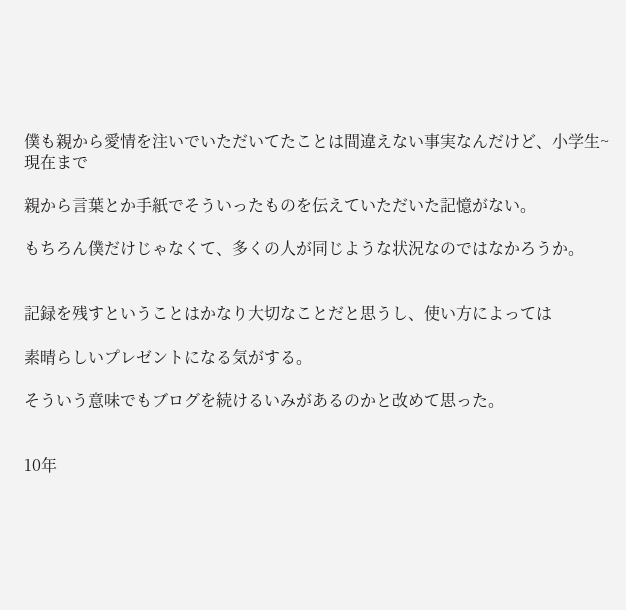僕も親から愛情を注いでいただいてたことは間違えない事実なんだけど、小学生~現在まで

親から言葉とか手紙でそういったものを伝えていただいた記憶がない。

もちろん僕だけじゃなくて、多くの人が同じような状況なのではなかろうか。


記録を残すということはかなり大切なことだと思うし、使い方によっては

素晴らしいプレゼントになる気がする。

そういう意味でもブログを続けるいみがあるのかと改めて思った。


10年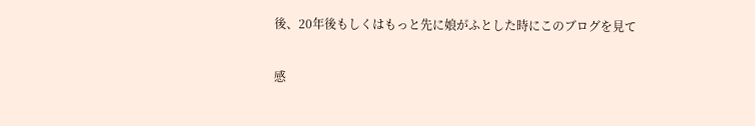後、20年後もしくはもっと先に娘がふとした時にこのブログを見て

感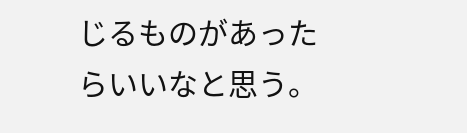じるものがあったらいいなと思う。